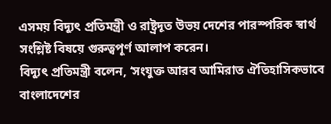এসময় বিদ্যুৎ প্রতিমন্ত্রী ও রাষ্ট্রদূত উভয় দেশের পারস্পরিক স্বার্থ সংশ্লিষ্ট বিষয়ে গুরুত্বপূর্ণ আলাপ করেন।
বিদ্যুৎ প্রতিমন্ত্রী বলেন, ‘সংযুক্ত আরব আমিরাত ঐতিহাসিকভাবে বাংলাদেশের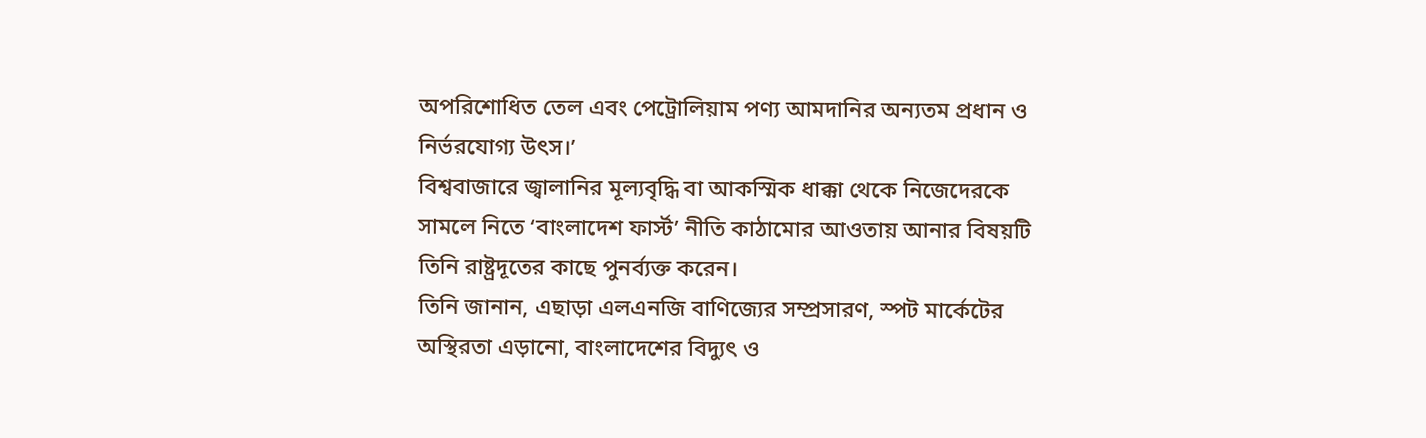অপরিশোধিত তেল এবং পেট্রোলিয়াম পণ্য আমদানির অন্যতম প্রধান ও নির্ভরযোগ্য উৎস।’
বিশ্ববাজারে জ্বালানির মূল্যবৃদ্ধি বা আকস্মিক ধাক্কা থেকে নিজেদেরকে সামলে নিতে ‘বাংলাদেশ ফার্স্ট’ নীতি কাঠামোর আওতায় আনার বিষয়টি তিনি রাষ্ট্রদূতের কাছে পুনর্ব্যক্ত করেন।
তিনি জানান, এছাড়া এলএনজি বাণিজ্যের সম্প্রসারণ, স্পট মার্কেটের অস্থিরতা এড়ানো, বাংলাদেশের বিদ্যুৎ ও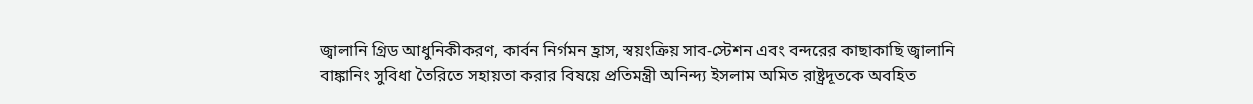জ্বালানি গ্রিড আধুনিকীকরণ, কার্বন নির্গমন হ্রাস, স্বয়ংক্রিয় সাব-স্টেশন এবং বন্দরের কাছাকাছি জ্বালানি বাঙ্কানিং সুবিধা তৈরিতে সহায়তা করার বিষয়ে প্রতিমন্ত্রী অনিন্দ্য ইসলাম অমিত রাষ্ট্রদূতকে অবহিত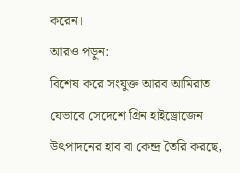করেন।
আরও পড়ুন:
বিশেষ করে সংযুক্ত আরব আমিরাত যেভাবে সেদেশে গ্রিন হাইড্রোজেন উৎপাদনের হাব বা কেন্দ্র তৈরি করছে,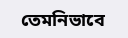তেমনিভাবে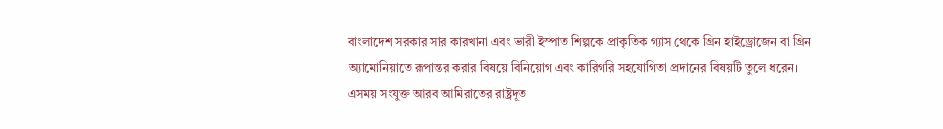বাংলাদেশ সরকার সার কারখানা এবং ভারী ইস্পাত শিল্পকে প্রাকৃতিক গ্যাস থেকে গ্রিন হাইড্রোজেন বা গ্রিন অ্যামোনিয়াতে রূপান্তর করার বিষয়ে বিনিয়োগ এবং কারিগরি সহযোগিতা প্রদানের বিষয়টি তুলে ধরেন।
এসময় সংযুক্ত আরব আমিরাতের রাষ্ট্রদূত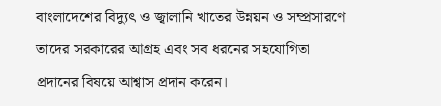বাংলাদেশের বিদ্যুৎ ও জ্বালানি খাতের উন্নয়ন ও সম্প্রসারণে তাদের সরকারের আগ্ৰহ এবং সব ধরনের সহযোগিতা প্রদানের বিষয়ে আশ্বাস প্রদান করেন।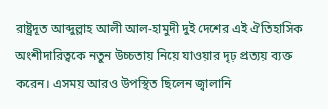রাষ্ট্রদূত আব্দুল্লাহ আলী আল-হামুদী দুই দেশের এই ঐতিহাসিক অংশীদারিত্বকে নতুন উচ্চতায় নিয়ে যাওয়ার দৃঢ় প্রত্যয় ব্যক্ত করেন। এসময় আরও উপস্থিত ছিলেন জ্বালানি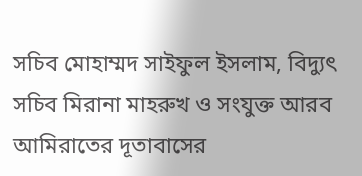সচিব মোহাম্মদ সাইফুল ইসলাম, বিদ্যুৎ সচিব মিরানা মাহরুখ ও সংযুক্ত আরব আমিরাতের দূতাবাসের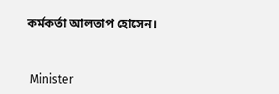কর্মকর্তা আলতাপ হোসেন।



 Minister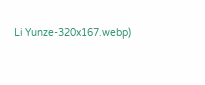Li Yunze-320x167.webp)